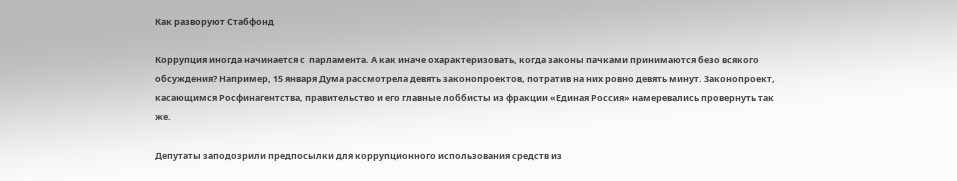Как разворуют Стабфонд

Коррупция иногда начинается с  парламента. А как иначе охарактеризовать, когда законы пачками принимаются безо всякого обсуждения? Например, 15 января Дума рассмотрела девять законопроектов, потратив на них ровно девять минут. 3аконопроект, касающимся Росфинагентства, правительство и его главные лоббисты из фракции «Единая Россия» намеревались провернуть так же.

Депутаты заподозрили предпосылки для коррупционного использования средств из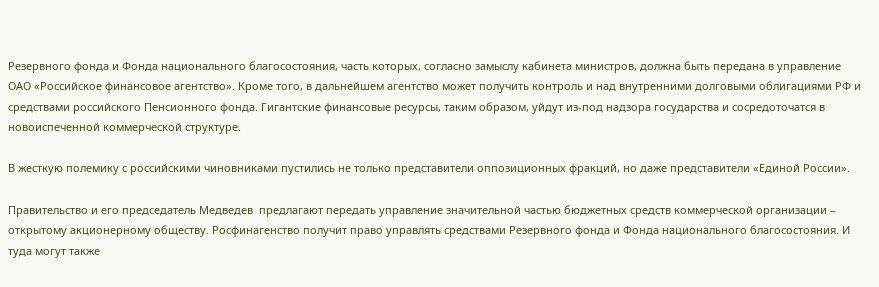Резервного фонда и Фонда национального благосостояния, часть которых, согласно замыслу кабинета министров, должна быть передана в управление ОАО «Российское финансовое агентство». Кроме того, в дальнейшем агентство может получить контроль и над внутренними долговыми облигациями РФ и средствами российского Пенсионного фонда. Гигантские финансовые ресурсы, таким образом, уйдут из-под надзора государства и сосредоточатся в новоиспеченной коммерческой структуре.

В жесткую полемику с российскими чиновниками пустились не только представители оппозиционных фракций, но даже представители «Единой России».

Правительство и его председатель Медведев  предлагают передать управление значительной частью бюджетных средств коммерческой организации – открытому акционерному обществу. Росфинагенство получит право управлять средствами Резервного фонда и Фонда национального благосостояния. И туда могут также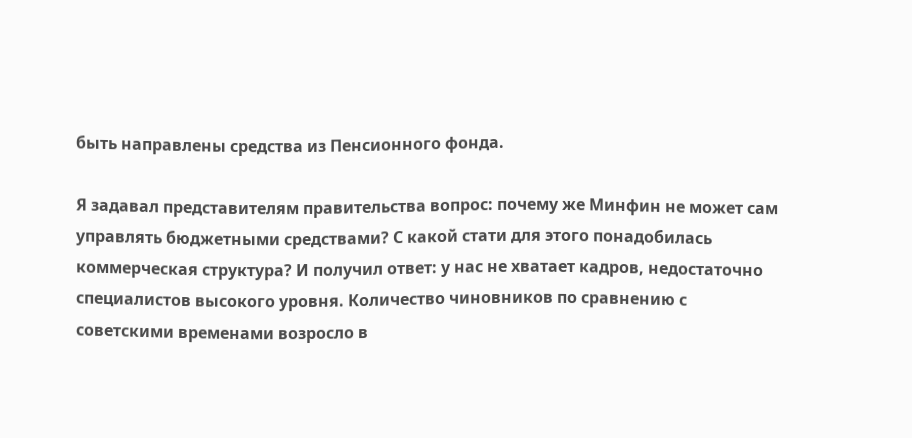быть направлены средства из Пенсионного фонда.

Я задавал представителям правительства вопрос: почему же Минфин не может сам управлять бюджетными средствами? С какой стати для этого понадобилась коммерческая структура? И получил ответ: у нас не хватает кадров, недостаточно специалистов высокого уровня. Количество чиновников по сравнению с советскими временами возросло в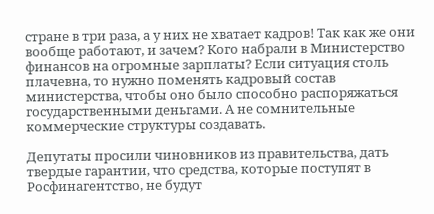стране в три раза, а у них не хватает кадров! Так как же они вообще работают, и зачем? Кого набрали в Министерство финансов на огромные зарплаты? Если ситуация столь плачевна, то нужно поменять кадровый состав министерства, чтобы оно было способно распоряжаться государственными деньгами. А не сомнительные коммерческие структуры создавать.

Депутаты просили чиновников из правительства, дать твердые гарантии, что средства, которые поступят в Росфинагентство, не будут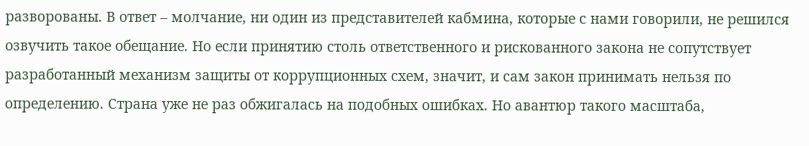разворованы. В ответ – молчание, ни один из представителей кабмина, которые с нами говорили, не решился озвучить такое обещание. Но если принятию столь ответственного и рискованного закона не сопутствует разработанный механизм защиты от коррупционных схем, значит, и сам закон принимать нельзя по определению. Страна уже не раз обжигалась на подобных ошибках. Но авантюр такого масштаба,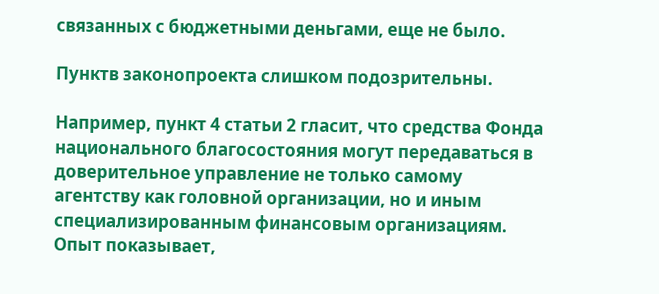связанных с бюджетными деньгами, еще не было.

Пунктв законопроекта слишком подозрительны.

Например, пункт 4 статьи 2 гласит, что средства Фонда национального благосостояния могут передаваться в доверительное управление не только самому агентству как головной организации, но и иным специализированным финансовым организациям. Опыт показывает,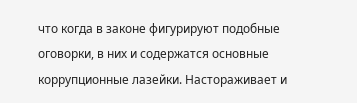что когда в законе фигурируют подобные оговорки, в них и содержатся основные коррупционные лазейки. Настораживает и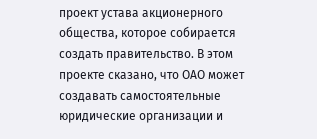проект устава акционерного общества, которое собирается создать правительство. В этом проекте сказано, что ОАО может создавать самостоятельные юридические организации и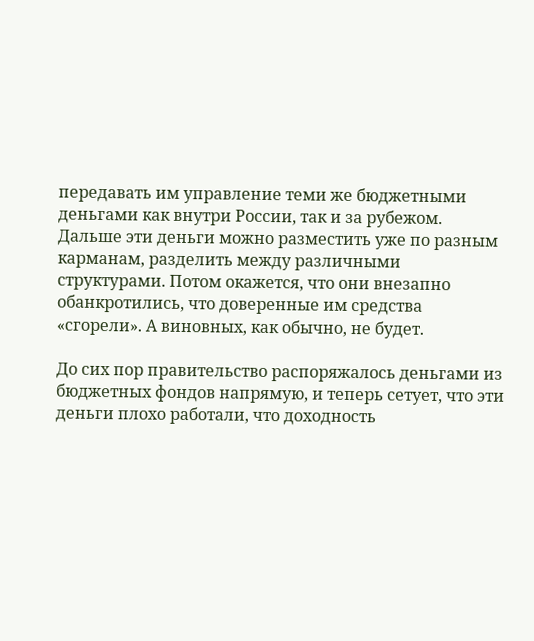передавать им управление теми же бюджетными деньгами как внутри России, так и за рубежом. Дальше эти деньги можно разместить уже по разным карманам, разделить между различными структурами. Потом окажется, что они внезапно обанкротились, что доверенные им средства «сгорели». А виновных, как обычно, не будет.

До сих пор правительство распоряжалось деньгами из бюджетных фондов напрямую, и теперь сетует, что эти деньги плохо работали, что доходность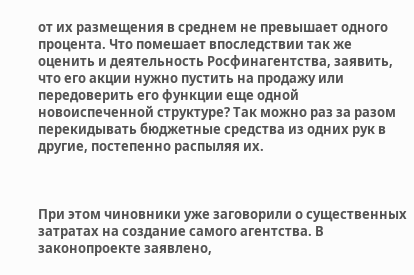от их размещения в среднем не превышает одного процента. Что помешает впоследствии так же оценить и деятельность Росфинагентства, заявить, что его акции нужно пустить на продажу или передоверить его функции еще одной новоиспеченной структуре? Так можно раз за разом перекидывать бюджетные средства из одних рук в другие, постепенно распыляя их.



При этом чиновники уже заговорили о существенных затратах на создание самого агентства. В законопроекте заявлено,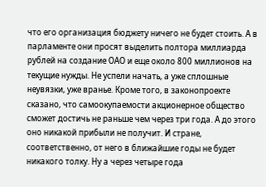что его организация бюджету ничего не будет стоить. А в парламенте они просят выделить полтора миллиарда рублей на создание ОАО и еще около 800 миллионов на текущие нужды. Не успели начать, а уже сплошные неувязки, уже вранье. Кроме того, в законопроекте сказано, что самоокупаемости акционерное общество сможет достичь не раньше чем через три года. А до этого оно никакой прибыли не получит. И стране, соответственно, от него в ближайшие годы не будет никакого толку. Ну а через четыре года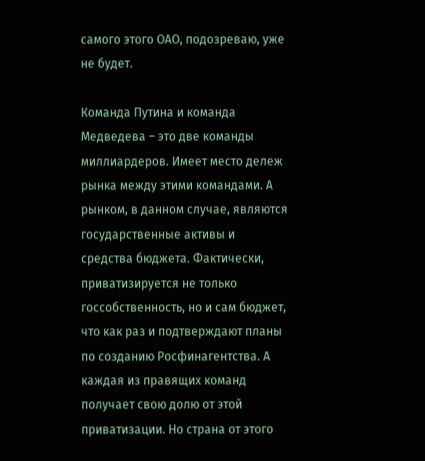самого этого ОАО, подозреваю, уже не будет.

Команда Путина и команда Медведева – это две команды миллиардеров. Имеет место дележ рынка между этими командами. А рынком, в данном случае, являются государственные активы и средства бюджета. Фактически, приватизируется не только госсобственность, но и сам бюджет, что как раз и подтверждают планы по созданию Росфинагентства. А каждая из правящих команд получает свою долю от этой приватизации. Но страна от этого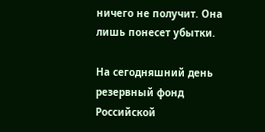ничего не получит. Она лишь понесет убытки.

На сегодняшний день резервный фонд Российской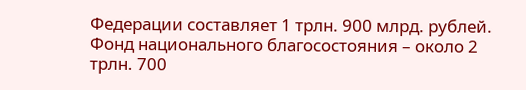Федерации составляет 1 трлн. 900 млрд. рублей. Фонд национального благосостояния – около 2 трлн. 700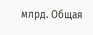млрд. Общая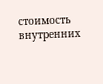стоимость внутренних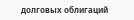долговых облигаций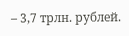– 3,7 трлн. рублей.